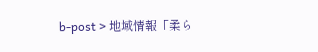b-post > 地域情報「柔ら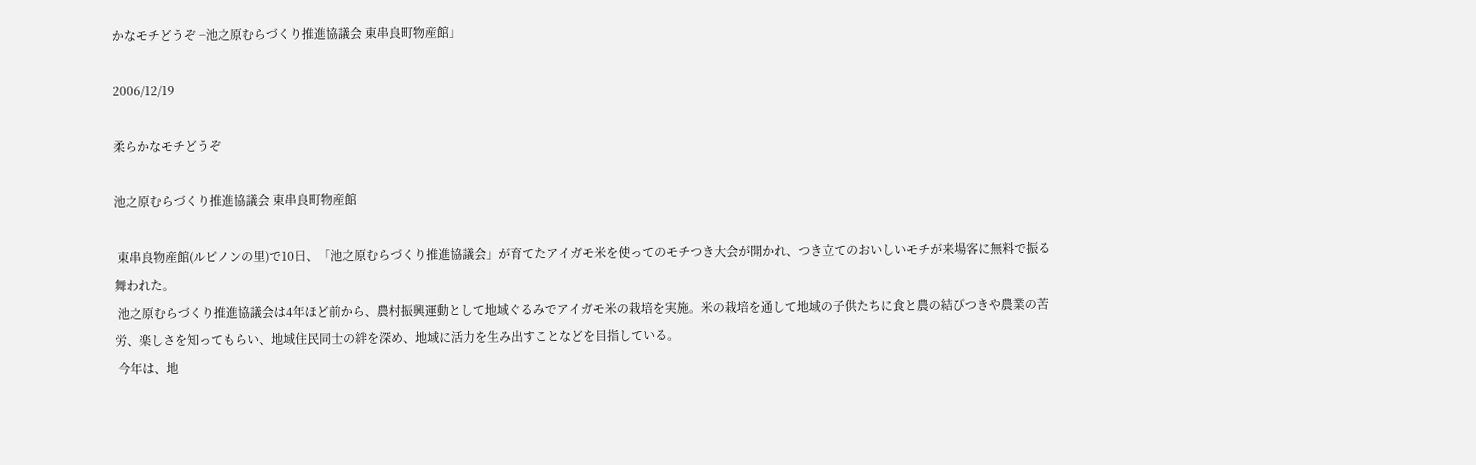かなモチどうぞ −池之原むらづくり推進協議会 東串良町物産館」

2006/12/19

柔らかなモチどうぞ

池之原むらづくり推進協議会 東串良町物産館

 東串良物産館(ルピノンの里)で10日、「池之原むらづくり推進協議会」が育てたアイガモ米を使ってのモチつき大会が開かれ、つき立てのおいしいモチが来場客に無料で振る舞われた。
 池之原むらづくり推進協議会は4年ほど前から、農村振興運動として地域ぐるみでアイガモ米の栽培を実施。米の栽培を通して地域の子供たちに食と農の結びつきや農業の苦労、楽しさを知ってもらい、地域住民同士の絆を深め、地域に活力を生み出すことなどを目指している。
 今年は、地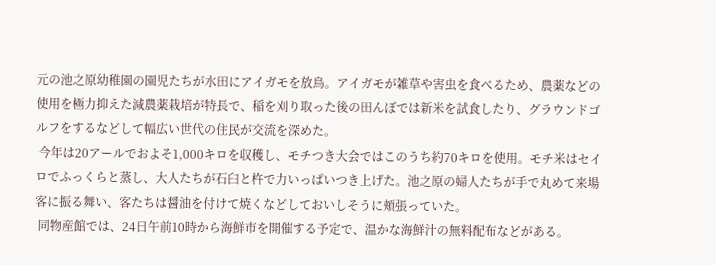元の池之原幼稚園の園児たちが水田にアイガモを放鳥。アイガモが雑草や害虫を食べるため、農薬などの使用を極力抑えた減農薬栽培が特長で、稲を刈り取った後の田んぼでは新米を試食したり、グラウンドゴルフをするなどして幅広い世代の住民が交流を深めた。
 今年は20アールでおよそ1,000キロを収穫し、モチつき大会ではこのうち約70キロを使用。モチ米はセイロでふっくらと蒸し、大人たちが石臼と杵で力いっぱいつき上げた。池之原の婦人たちが手で丸めて来場客に振る舞い、客たちは醤油を付けて焼くなどしておいしそうに頬張っていた。
 同物産館では、24日午前10時から海鮮市を開催する予定で、温かな海鮮汁の無料配布などがある。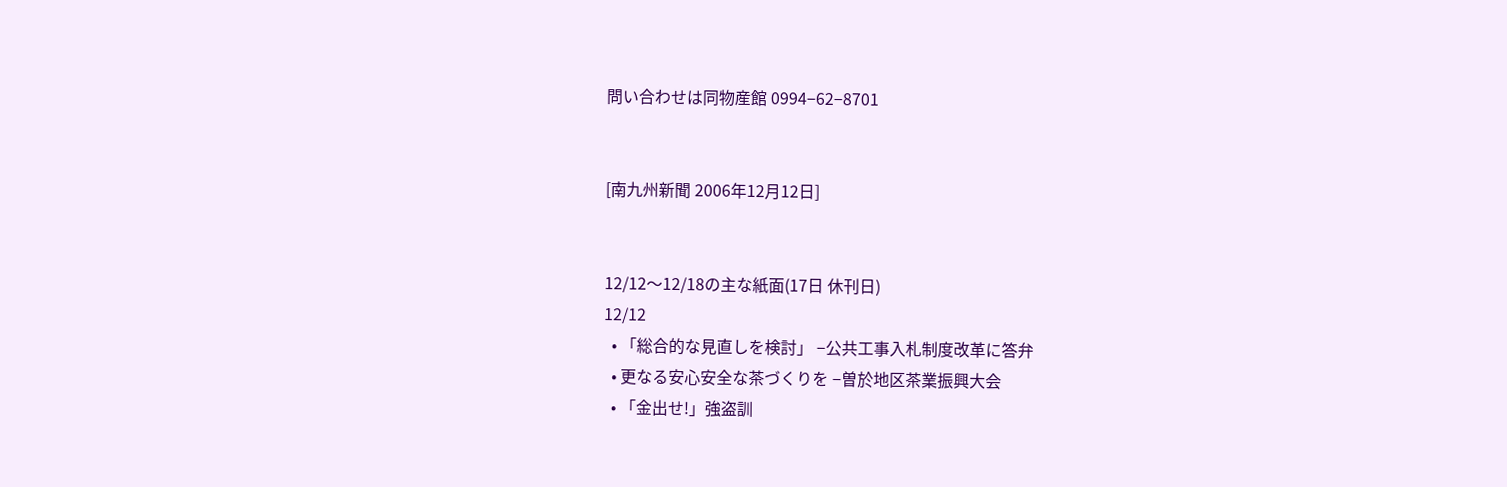問い合わせは同物産館 0994−62−8701


[南九州新聞 2006年12月12日]


12/12〜12/18の主な紙面(17日 休刊日)
12/12
  • 「総合的な見直しを検討」 −公共工事入札制度改革に答弁
  • 更なる安心安全な茶づくりを −曽於地区茶業振興大会
  • 「金出せ!」強盗訓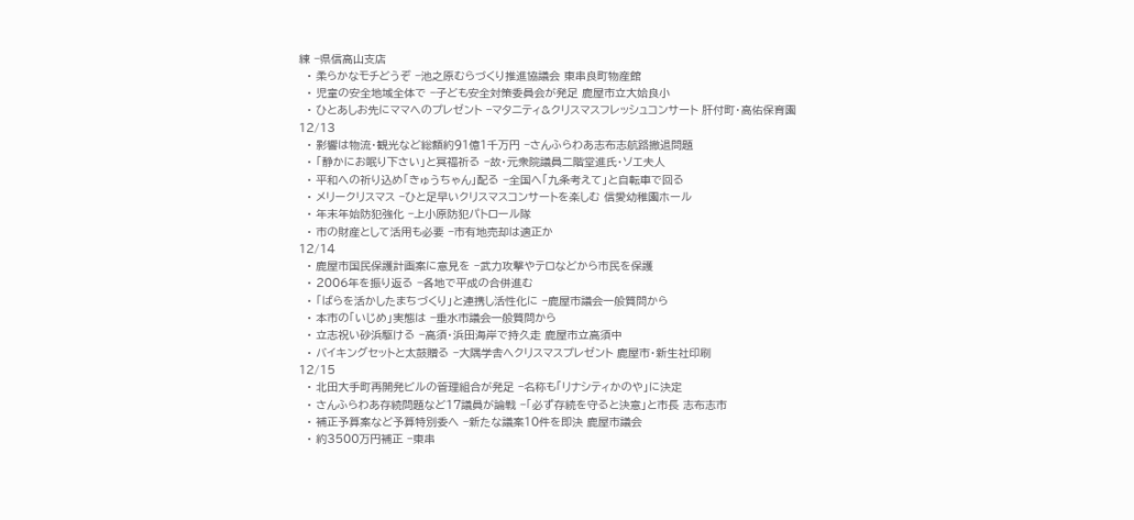練 −県信高山支店
  • 柔らかなモチどうぞ −池之原むらづくり推進協議会 東串良町物産館
  • 児童の安全地域全体で −子ども安全対策委員会が発足 鹿屋市立大姶良小
  • ひとあしお先にママへのプレゼント −マタニティ&クリスマスフレッシュコンサート 肝付町・高佑保育園
12/13
  • 影響は物流・観光など総額約91億1千万円 −さんふらわあ志布志航路撤退問題
  • 「静かにお眠り下さい」と冥福祈る −故・元衆院議員二階堂進氏・ソエ夫人
  • 平和への祈り込め「きゅうちゃん」配る −全国へ「九条考えて」と自転車で回る
  • メリークリスマス −ひと足早いクリスマスコンサートを楽しむ 信愛幼稚園ホール
  • 年末年始防犯強化 −上小原防犯パトロール隊
  • 市の財産として活用も必要 −市有地売却は適正か
12/14
  • 鹿屋市国民保護計画案に意見を −武力攻撃やテロなどから市民を保護
  • 2006年を振り返る −各地で平成の合併進む
  • 「ばらを活かしたまちづくり」と連携し活性化に −鹿屋市議会一般質問から
  • 本市の「いじめ」実態は −垂水市議会一般質問から
  • 立志祝い砂浜駆ける −高須・浜田海岸で持久走 鹿屋市立高須中
  • バイキングセットと太鼓贈る −大隅学舎へクリスマスプレゼント 鹿屋市・新生社印刷
12/15
  • 北田大手町再開発ビルの管理組合が発足 −名称も「リナシティかのや」に決定
  • さんふらわあ存続問題など17議員が論戦 −「必ず存続を守ると決意」と市長 志布志市
  • 補正予算案など予算特別委へ −新たな議案10件を即決 鹿屋市議会
  • 約3500万円補正 −東串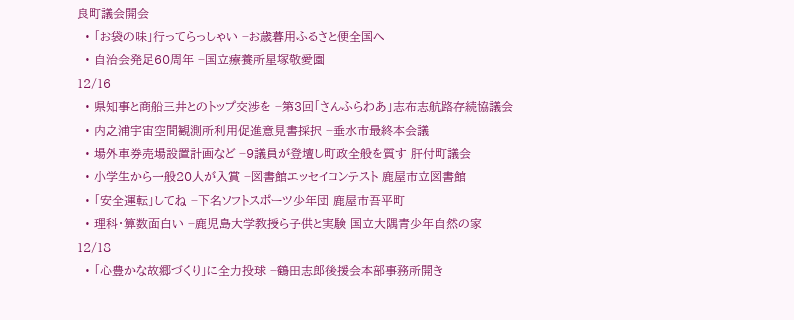良町議会開会
  • 「お袋の味」行ってらっしゃい −お歳暮用ふるさと便全国へ
  • 自治会発足60周年 −国立療養所星塚敬愛園
12/16
  • 県知事と商船三井とのトップ交渉を −第3回「さんふらわあ」志布志航路存続協議会
  • 内之浦宇宙空間観測所利用促進意見書採択 −垂水市最終本会議
  • 場外車券売場設置計画など −9議員が登壇し町政全般を質す 肝付町議会
  • 小学生から一般20人が入賞 −図書館エッセイコンテスト 鹿屋市立図書館
  • 「安全運転」してね −下名ソフトスポーツ少年団 鹿屋市吾平町
  • 理科・算数面白い −鹿児島大学教授ら子供と実験 国立大隅青少年自然の家
12/18
  • 「心豊かな故郷づくり」に全力投球 −鶴田志郎後援会本部事務所開き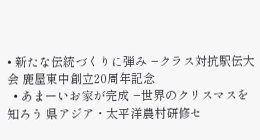• 新たな伝統づくりに弾み −クラス対抗駅伝大会 鹿屋東中創立20周年記念
  • あまーいお家が完成 −世界のクリスマスを知ろう 県アジア・太平洋農村研修セ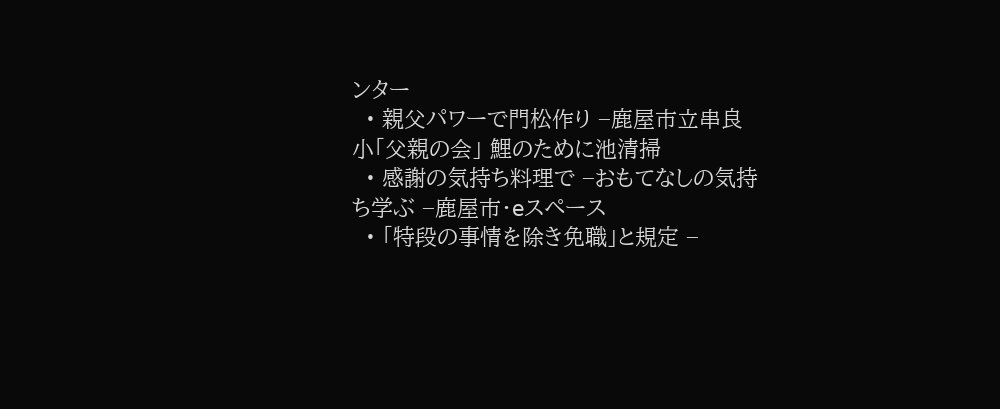ンター
  • 親父パワーで門松作り −鹿屋市立串良小「父親の会」 鯉のために池清掃
  • 感謝の気持ち料理で −おもてなしの気持ち学ぶ −鹿屋市・eスペース
  • 「特段の事情を除き免職」と規定 −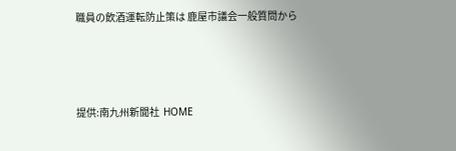職員の飲酒運転防止策は 鹿屋市議会一般質問から




提供:南九州新聞社  HOME